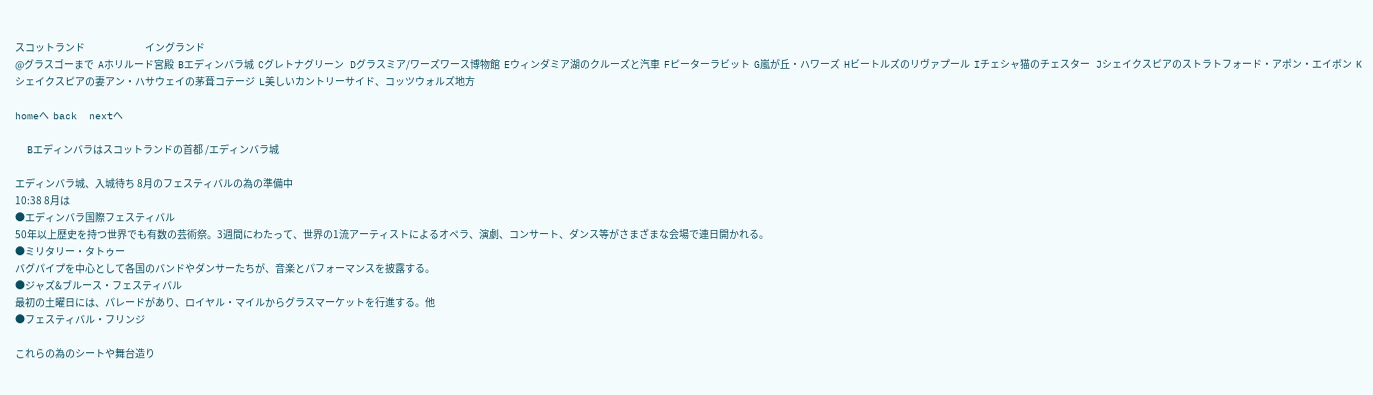スコットランド                              イングランド
@グラスゴーまで  Aホリルード宮殿  Bエディンバラ城  Cグレトナグリーン   Dグラスミア/ワーズワース博物館  Eウィンダミア湖のクルーズと汽車  Fピーターラビット  G嵐が丘・ハワーズ  Hビートルズのリヴァプール  Iチェシャ猫のチェスター   Jシェイクスピアのストラトフォード・アポン・エイボン  Kシェイクスピアの妻アン・ハサウェイの茅葺コテージ  L美しいカントリーサイド、コッツウォルズ地方

homeへ  back  nextへ

  Bエディンバラはスコットランドの首都 /エディンバラ城

エディンバラ城、入城待ち 8月のフェスティバルの為の準備中
10:38 8月は
●エディンバラ国際フェスティバル
50年以上歴史を持つ世界でも有数の芸術祭。3週間にわたって、世界の1流アーティストによるオペラ、演劇、コンサート、ダンス等がさまざまな会場で連日開かれる。
●ミリタリー・タトゥー
バグパイプを中心として各国のバンドやダンサーたちが、音楽とパフォーマンスを披露する。
●ジャズ&ブルース・フェスティバル
最初の土曜日には、パレードがあり、ロイヤル・マイルからグラスマーケットを行進する。他
●フェスティバル・フリンジ

これらの為のシートや舞台造り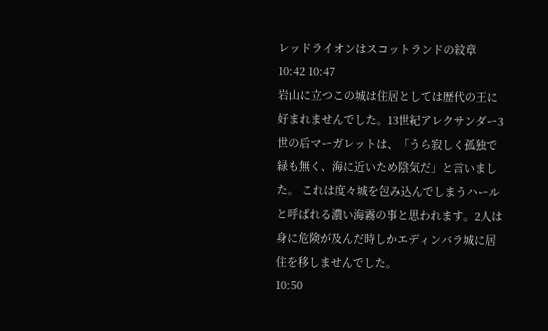レッドライオンはスコットランドの紋章
10:42 10:47
岩山に立つこの城は住居としては歴代の王に好まれませんでした。13世紀アレクサンダー3世の后マーガレットは、「うら寂しく孤独で緑も無く、海に近いため陰気だ」と言いました。 これは度々城を包み込んでしまうハールと呼ばれる濃い海霧の事と思われます。2人は身に危険が及んだ時しかエディンバラ城に居住を移しませんでした。
10:50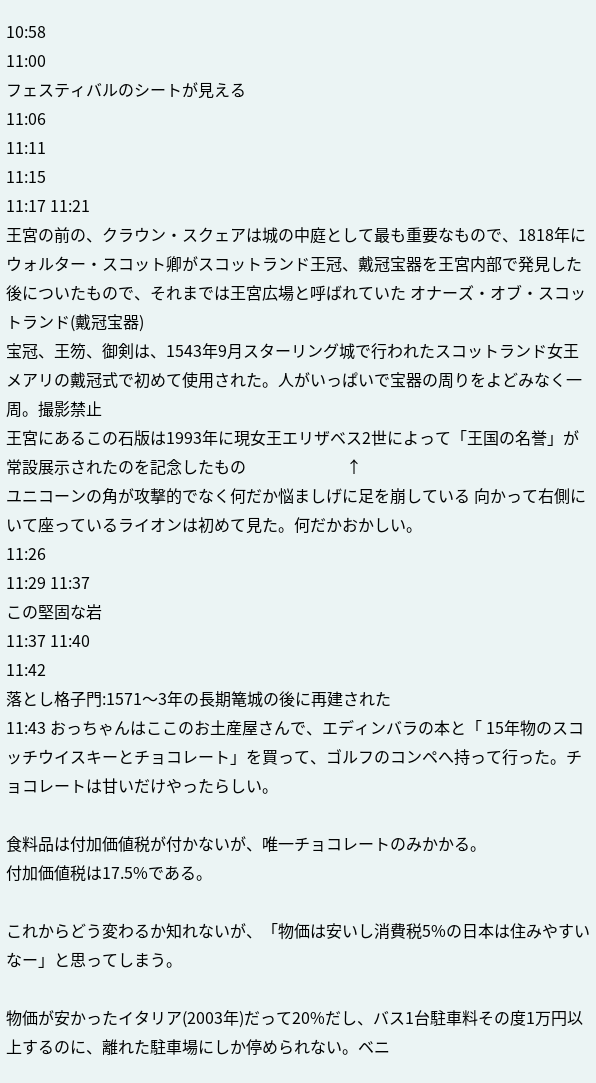10:58
11:00
フェスティバルのシートが見える
11:06
11:11
11:15
11:17 11:21
王宮の前の、クラウン・スクェアは城の中庭として最も重要なもので、1818年にウォルター・スコット卿がスコットランド王冠、戴冠宝器を王宮内部で発見した後についたもので、それまでは王宮広場と呼ばれていた オナーズ・オブ・スコットランド(戴冠宝器)
宝冠、王笏、御剣は、1543年9月スターリング城で行われたスコットランド女王メアリの戴冠式で初めて使用された。人がいっぱいで宝器の周りをよどみなく一周。撮影禁止
王宮にあるこの石版は1993年に現女王エリザベス2世によって「王国の名誉」が常設展示されたのを記念したもの                         ↑
ユニコーンの角が攻撃的でなく何だか悩ましげに足を崩している 向かって右側にいて座っているライオンは初めて見た。何だかおかしい。
11:26
11:29 11:37
この堅固な岩
11:37 11:40
11:42
落とし格子門:1571〜3年の長期篭城の後に再建された
11:43 おっちゃんはここのお土産屋さんで、エディンバラの本と「 15年物のスコッチウイスキーとチョコレート」を買って、ゴルフのコンペへ持って行った。チョコレートは甘いだけやったらしい。

食料品は付加価値税が付かないが、唯一チョコレートのみかかる。
付加価値税は17.5%である。

これからどう変わるか知れないが、「物価は安いし消費税5%の日本は住みやすいなー」と思ってしまう。

物価が安かったイタリア(2003年)だって20%だし、バス1台駐車料その度1万円以上するのに、離れた駐車場にしか停められない。ベニ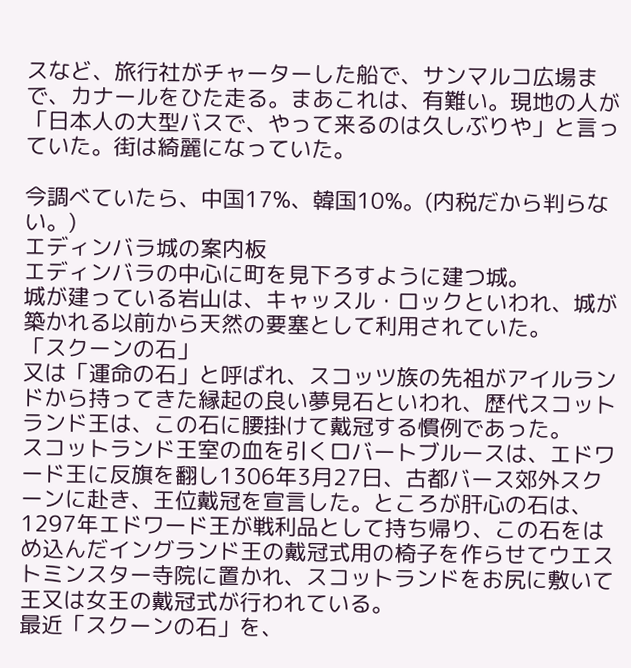スなど、旅行社がチャーターした船で、サンマルコ広場まで、カナールをひた走る。まあこれは、有難い。現地の人が「日本人の大型バスで、やって来るのは久しぶりや」と言っていた。街は綺麗になっていた。

今調べていたら、中国17%、韓国10%。(内税だから判らない。)
エディンバラ城の案内板
エディンバラの中心に町を見下ろすように建つ城。
城が建っている岩山は、キャッスル・ロックといわれ、城が築かれる以前から天然の要塞として利用されていた。
「スクーンの石」
又は「運命の石」と呼ばれ、スコッツ族の先祖がアイルランドから持ってきた縁起の良い夢見石といわれ、歴代スコットランド王は、この石に腰掛けて戴冠する慣例であった。
スコットランド王室の血を引くロバートブルースは、エドワード王に反旗を翻し1306年3月27日、古都バース郊外スクーンに赴き、王位戴冠を宣言した。ところが肝心の石は、1297年エドワード王が戦利品として持ち帰り、この石をはめ込んだイングランド王の戴冠式用の椅子を作らせてウエストミンスター寺院に置かれ、スコットランドをお尻に敷いて王又は女王の戴冠式が行われている。
最近「スクーンの石」を、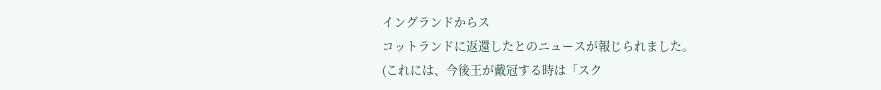イングランドからス
コットランドに返還したとのニュースが報じられました。
(これには、今後王が戴冠する時は「スク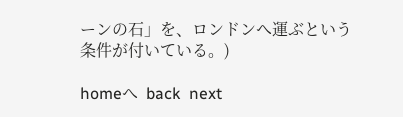ーンの石」を、ロンドンへ運ぶという
条件が付いている。)

homeへ  back  next